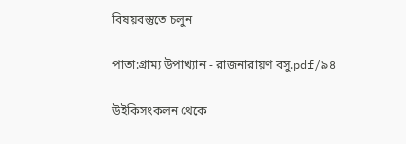বিষয়বস্তুতে চলুন

পাতা:গ্রাম্য উপাখ্যান - রাজনারায়ণ বসু.pdf/৯৪

উইকিসংকলন থেকে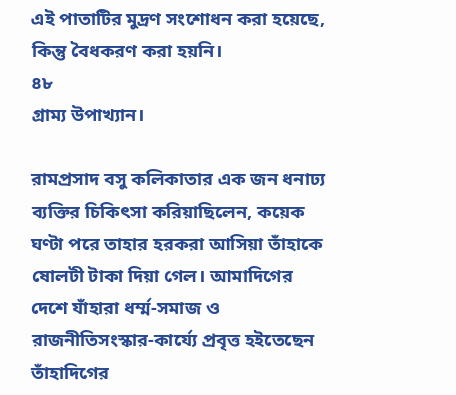এই পাতাটির মুদ্রণ সংশোধন করা হয়েছে, কিন্তু বৈধকরণ করা হয়নি।
৪৮
গ্রাম্য উপাখ্যান।

রামপ্রসাদ বসু কলিকাতার এক জন ধনাঢ্য ব্যক্তির চিকিৎসা করিয়াছিলেন, কয়েক ঘণ্টা পরে তাহার হরকরা আসিয়া তাঁহাকে ষোলটী টাকা দিয়া গেল। আমাদিগের দেশে যাঁহারা ধর্ম্ম-সমাজ ও রাজনীতিসংস্কার-কার্য্যে প্রবৃত্ত হইতেছেন তাঁহাদিগের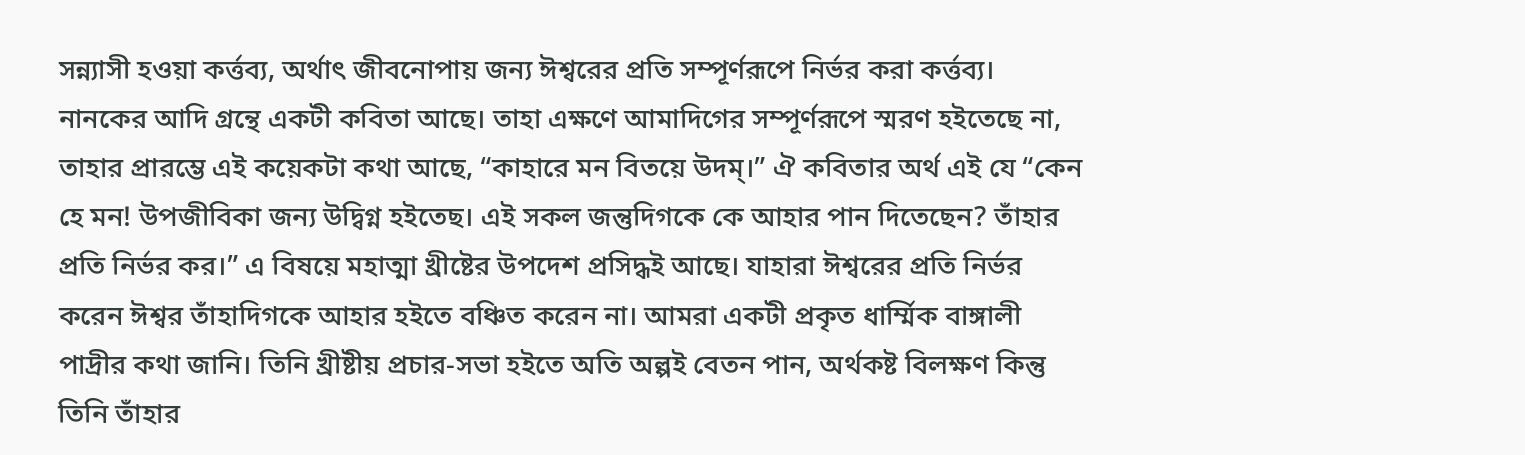সন্ন্যাসী হওয়া কর্ত্তব্য, অর্থাৎ জীবনোপায় জন্য ঈশ্বরের প্রতি সম্পূর্ণরূপে নির্ভর করা কর্ত্তব্য। নানকের আদি গ্রন্থে একটী কবিতা আছে। তাহা এক্ষণে আমাদিগের সম্পূর্ণরূপে স্মরণ হইতেছে না, তাহার প্রারম্ভে এই কয়েকটা কথা আছে, “কাহারে মন বিতয়ে উদম্।” ঐ কবিতার অর্থ এই যে “কেন হে মন! উপজীবিকা জন্য উদ্বিগ্ন হইতেছ। এই সকল জন্তুদিগকে কে আহার পান দিতেছেন? তাঁহার প্রতি নির্ভর কর।” এ বিষয়ে মহাত্মা খ্রীষ্টের উপদেশ প্রসিদ্ধই আছে। যাহারা ঈশ্বরের প্রতি নির্ভর করেন ঈশ্বর তাঁহাদিগকে আহার হইতে বঞ্চিত করেন না। আমরা একটী প্রকৃত ধার্ম্মিক বাঙ্গালী পাদ্রীর কথা জানি। তিনি খ্রীষ্টীয় প্রচার-সভা হইতে অতি অল্পই বেতন পান, অর্থকষ্ট বিলক্ষণ কিন্তু তিনি তাঁহার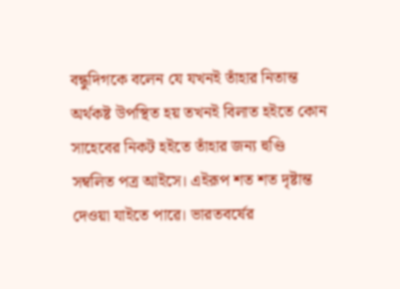বন্ধুদিগকে বলেন যে যখনই তাঁহার নিতান্ত অর্থকষ্ট উপস্থিত হয় তখনই বিলাত হইতে কোন সাহেবের নিকট হইতে তাঁহার জন্য হুণ্ডি সম্বলিত পত্র আইসে। এইরূপ শত শত দৃষ্টান্ত দেওয়া যাইতে পাৱে। ভারতবর্ষের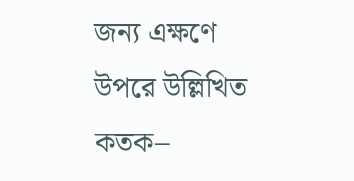জন্য এক্ষণে উপরে উল্লিখিত কতক–